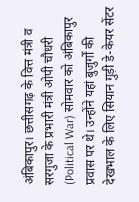अंबिकापुर। छत्तीसगढ़ के वित्त मंत्री व सरगुजा के प्रभारी मंत्री ओपी चौधरी (Political War) सोमवार को अंबिकापुर प्रवास पर थे। उन्होंने यहां बुजुर्गों की देखभाल के लिए सियान गुड़ी डे-केयर सेंटर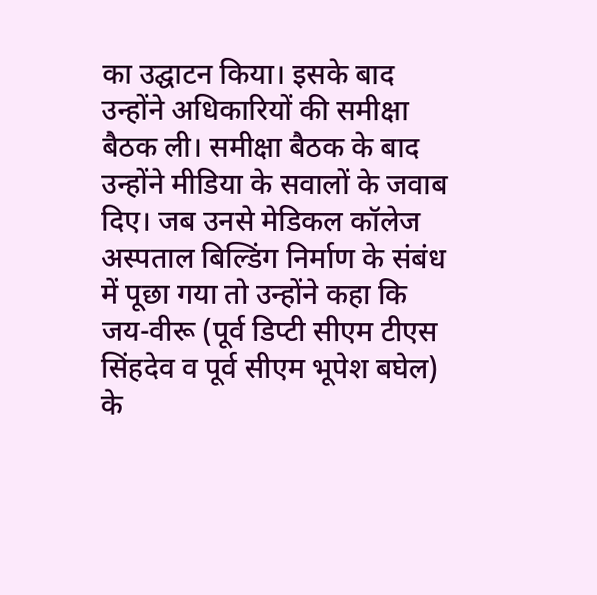का उद्घाटन किया। इसके बाद उन्होंने अधिकारियों की समीक्षा बैठक ली। समीक्षा बैठक के बाद उन्होंने मीडिया के सवालों के जवाब दिए। जब उनसे मेडिकल कॉलेज अस्पताल बिल्डिंग निर्माण के संबंध में पूछा गया तो उन्होंने कहा कि जय-वीरू (पूर्व डिप्टी सीएम टीएस सिंहदेव व पूर्व सीएम भूपेश बघेल) के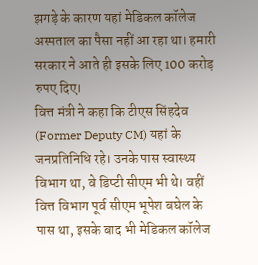झगड़े के कारण यहां मेडिकल कॉलेज अस्पताल का पैसा नहीं आ रहा था। हमारी सरकार ने आते ही इसके लिए 100 करोड़ रुपए दिए।
वित्त मंत्री ने कहा कि टीएस सिंहदेव (Former Deputy CM) यहां के जनप्रतिनिधि रहे। उनके पास स्वास्थ्य विभाग था, वे डिप्टी सीएम भी थे। वहीं वित्त विभाग पूर्व सीएम भूपेश बघेल के पास था, इसके बाद भी मेडिकल कॉलेज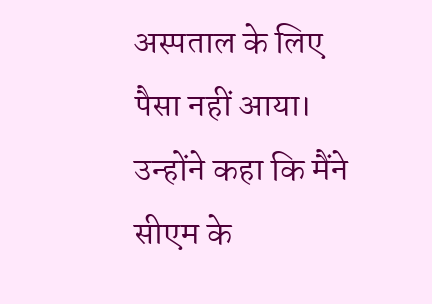अस्पताल के लिए पैसा नहीं आया। उन्होंने कहा कि मैंने सीएम के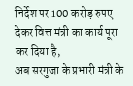निर्देश पर 100 करोड़ रुपए देकर वित्त मंत्री का कार्य पूरा कर दिया है,
अब सरगुजा के प्रभारी मंत्री के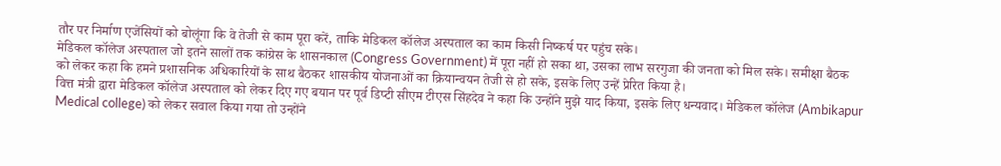तौर पर निर्माण एजेंसियों को बोलूंगा कि वे तेजी से काम पूरा करें, ताकि मेडिकल कॉलेज अस्पताल का काम किसी निष्कर्ष पर पहुंच सके।
मेडिकल कॉलेज अस्पताल जो इतने सालों तक कांग्रेस के शासनकाल (Congress Government) में पूरा नहीं हो सका था, उसका लाभ सरगुजा की जनता को मिल सके। समीक्षा बैठक को लेकर कहा कि हमने प्रशासनिक अधिकारियों के साथ बैठकर शासकीय योजनाओं का क्रियान्वयन तेजी से हो सके, इसके लिए उन्हें प्रेरित किया है।
वित्त मंत्री द्वारा मेडिकल कॉलेज अस्पताल को लेकर दिए गए बयान पर पूर्व डिप्टी सीएम टीएस सिंहदेव ने कहा कि उन्होंने मुझे याद किया, इसके लिए धन्यवाद। मेडिकल कॉलेज (Ambikapur Medical college) को लेकर सवाल किया गया तो उन्होंने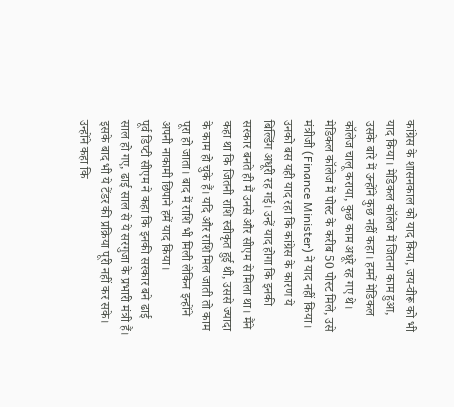कांग्रेस के शासनकाल को याद किया, जय-वीरू को भी याद किया। मेडिकल कॉलेज में जितना काम हुआ, उसके बारे में उन्होंने कुछ नहीं कहा। हमनें मेडिकल कॉलेज चालू कराया, कुछ काम अधूरे रह गए थे।
मेडिकल कॉलेज में पोस्ट के करीब 50 पोस्ट मिले, उसे मंत्रीजी (Finance Minister) ने याद नहीं किया। उनको बस यही याद रहा कि कांग्रेस के कारण ये बिल्डिंग अधूरी रह गई। उन्हें याद होगा कि इनकी सरकार बनते ही मैं उनसे और सीएम से मिला था। मैंने कहा था कि जितनी राशि स्वीकृत हुई थी, उससे ज्यादा के काम हो चुके हैं। यदि और राशि मिल जाती तो काम पूरा हो जाता। बाद में राशि भी मिली लेकिन इन्होंने अपनी नाकामी छिपाने हमें याद किया।
पूर्व डिप्टी सीएम ने कहा कि इनकी सरकार बने ढाई साल हो गए, ढाई साल से ये सरगुजा के प्रभारी मंत्री हैं। इसके बाद भी ये टेंडर की प्रक्रिया पूरी नहीं कर सके। उन्होंने कहा कि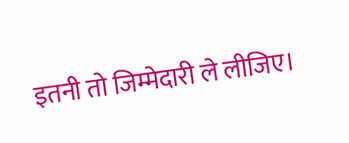इतनी तो जिम्मेदारी ले लीजिए।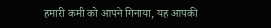हमारी कमी को आपने गिनाया, यह आपकी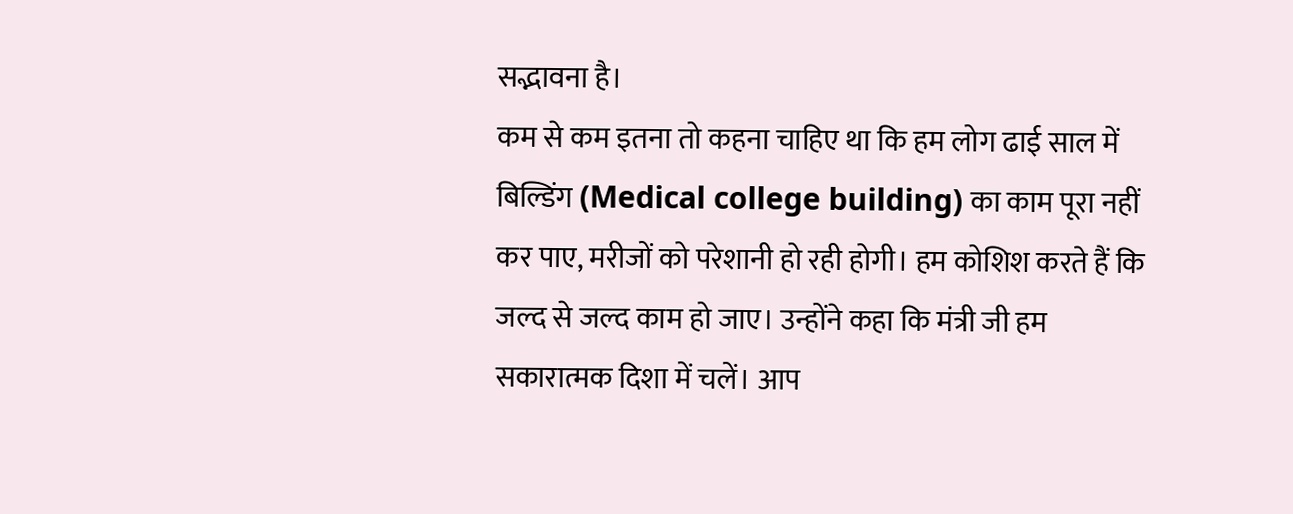सद्भावना है।
कम से कम इतना तो कहना चाहिए था कि हम लोग ढाई साल में बिल्डिंग (Medical college building) का काम पूरा नहीं कर पाए, मरीजों को परेशानी हो रही होगी। हम कोशिश करते हैं कि जल्द से जल्द काम हो जाए। उन्होंने कहा कि मंत्री जी हम सकारात्मक दिशा में चलें। आप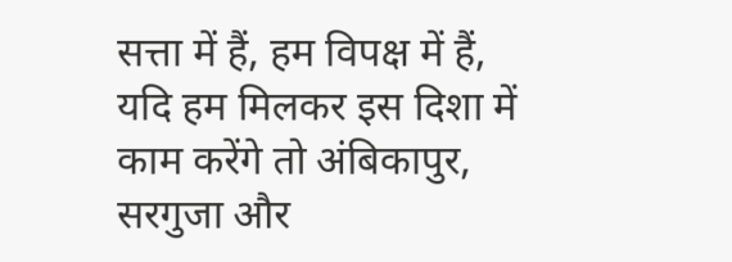सत्ता में हैं, हम विपक्ष में हैं, यदि हम मिलकर इस दिशा में काम करेंगे तो अंबिकापुर, सरगुजा और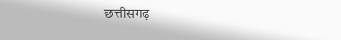छत्तीसगढ़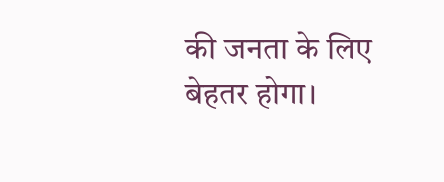की जनता के लिए बेहतर होगा।